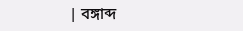| বঙ্গাব্দ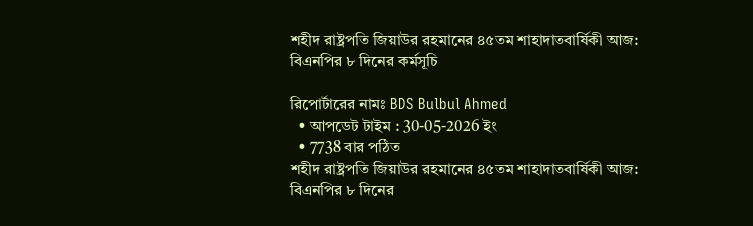শহীদ রাষ্ট্রপতি জিয়াউর রহমানের ৪৫তম শাহাদাতবার্ষিকী আজ: বিএনপির ৮ দিনের কর্মসূচি

রিপোর্টারের নামঃ BDS Bulbul Ahmed
  • আপডেট টাইম : 30-05-2026 ইং
  • 7738 বার পঠিত
শহীদ রাষ্ট্রপতি জিয়াউর রহমানের ৪৫তম শাহাদাতবার্ষিকী আজ: বিএনপির ৮ দিনের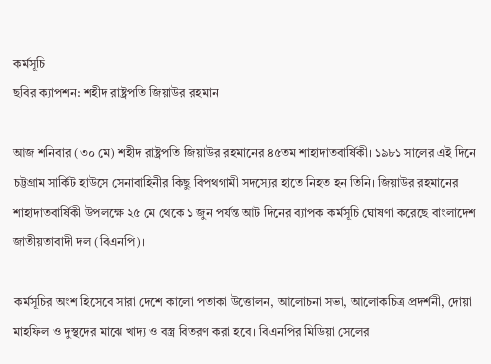কর্মসূচি
ছবির ক্যাপশন: শহীদ রাষ্ট্রপতি জিয়াউর রহমান

আজ শনিবার (৩০ মে) শহীদ রাষ্ট্রপতি জিয়াউর রহমানের ৪৫তম শাহাদাতবার্ষিকী। ১৯৮১ সালের এই দিনে চট্টগ্রাম সার্কিট হাউসে সেনাবাহিনীর কিছু বিপথগামী সদস্যের হাতে নিহত হন তিনি। জিয়াউর রহমানের শাহাদাতবার্ষিকী উপলক্ষে ২৫ মে থেকে ১ জুন পর্যন্ত আট দিনের ব্যাপক কর্মসূচি ঘোষণা করেছে বাংলাদেশ জাতীয়তাবাদী দল (বিএনপি)।

কর্মসূচির অংশ হিসেবে সারা দেশে কালো পতাকা উত্তোলন, আলোচনা সভা, আলোকচিত্র প্রদর্শনী, দোয়া মাহফিল ও দুস্থদের মাঝে খাদ্য ও বস্ত্র বিতরণ করা হবে। বিএনপির মিডিয়া সেলের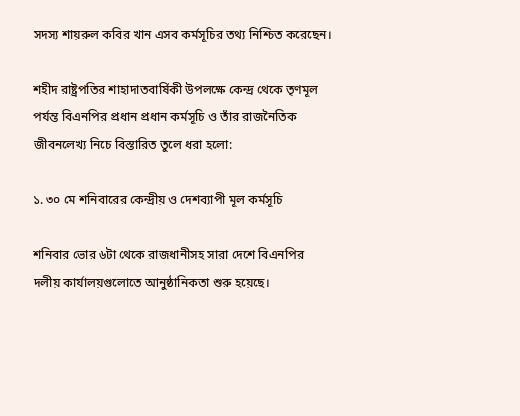সদস্য শায়রুল কবির খান এসব কর্মসূচির তথ্য নিশ্চিত করেছেন।

শহীদ রাষ্ট্রপতির শাহাদাতবার্ষিকী উপলক্ষে কেন্দ্র থেকে তৃণমূল পর্যন্ত বিএনপির প্রধান প্রধান কর্মসূচি ও তাঁর রাজনৈতিক জীবনলেখ্য নিচে বিস্তারিত তুলে ধরা হলো:

১. ৩০ মে শনিবারের কেন্দ্রীয় ও দেশব্যাপী মূল কর্মসূচি

শনিবার ভোর ৬টা থেকে রাজধানীসহ সারা দেশে বিএনপির দলীয় কার্যালয়গুলোতে আনুষ্ঠানিকতা শুরু হয়েছে।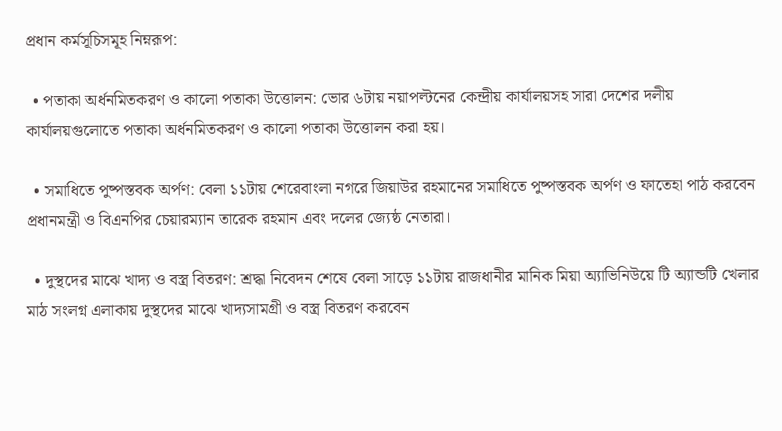প্রধান কর্মসূচিসমূহ নিম্নরূপ:

  • পতাকা অর্ধনমিতকরণ ও কালো পতাকা উত্তোলন: ভোর ৬টায় নয়াপল্টনের কেন্দ্রীয় কার্যালয়সহ সারা দেশের দলীয় কার্যালয়গুলোতে পতাকা অর্ধনমিতকরণ ও কালো পতাকা উত্তোলন করা হয়।

  • সমাধিতে পুষ্পস্তবক অর্পণ: বেলা ১১টায় শেরেবাংলা নগরে জিয়াউর রহমানের সমাধিতে পুষ্পস্তবক অর্পণ ও ফাতেহা পাঠ করবেন প্রধানমন্ত্রী ও বিএনপির চেয়ারম্যান তারেক রহমান এবং দলের জ্যেষ্ঠ নেতারা।

  • দুস্থদের মাঝে খাদ্য ও বস্ত্র বিতরণ: শ্রদ্ধা নিবেদন শেষে বেলা সাড়ে ১১টায় রাজধানীর মানিক মিয়া অ্যাভিনিউয়ে টি অ্যান্ডটি খেলার মাঠ সংলগ্ন এলাকায় দুস্থদের মাঝে খাদ্যসামগ্রী ও বস্ত্র বিতরণ করবেন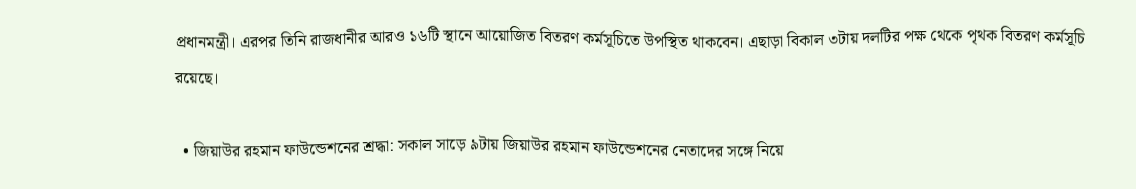প্রধানমন্ত্রী। এরপর তিনি রাজধানীর আরও ১৬টি স্থানে আয়োজিত বিতরণ কর্মসূচিতে উপস্থিত থাকবেন। এছাড়া বিকাল ৩টায় দলটির পক্ষ থেকে পৃথক বিতরণ কর্মসূচি রয়েছে।

  • জিয়াউর রহমান ফাউন্ডেশনের শ্রদ্ধা: সকাল সাড়ে ৯টায় জিয়াউর রহমান ফাউন্ডেশনের নেতাদের সঙ্গে নিয়ে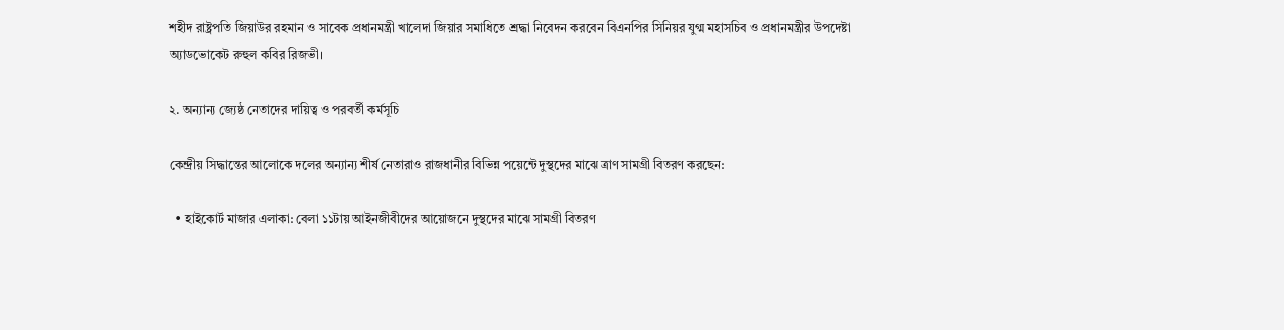শহীদ রাষ্ট্রপতি জিয়াউর রহমান ও সাবেক প্রধানমন্ত্রী খালেদা জিয়ার সমাধিতে শ্রদ্ধা নিবেদন করবেন বিএনপির সিনিয়র যুগ্ম মহাসচিব ও প্রধানমন্ত্রীর উপদেষ্টা অ্যাডভোকেট রুহুল কবির রিজভী।

২. অন্যান্য জ্যেষ্ঠ নেতাদের দায়িত্ব ও পরবর্তী কর্মসূচি

কেন্দ্রীয় সিদ্ধান্তের আলোকে দলের অন্যান্য শীর্ষ নেতারাও রাজধানীর বিভিন্ন পয়েন্টে দুস্থদের মাঝে ত্রাণ সামগ্রী বিতরণ করছেন:

  • হাইকোর্ট মাজার এলাকা: বেলা ১১টায় আইনজীবীদের আয়োজনে দুস্থদের মাঝে সামগ্রী বিতরণ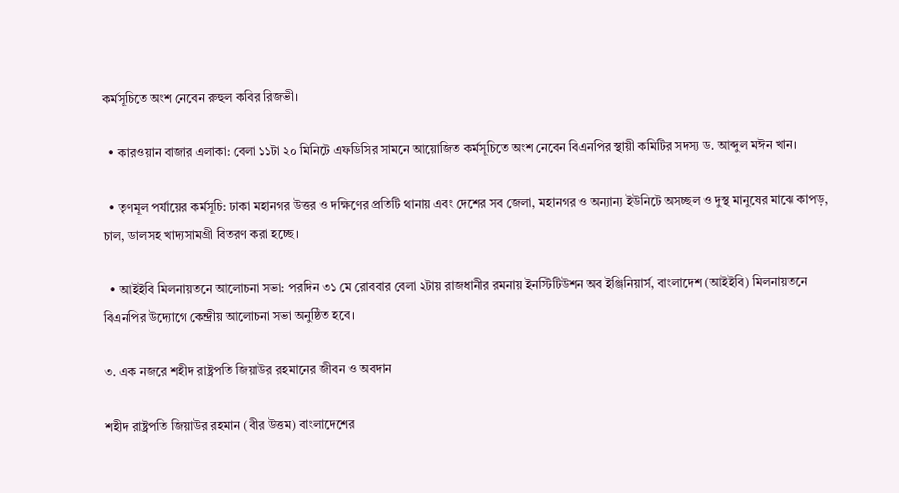কর্মসূচিতে অংশ নেবেন রুহুল কবির রিজভী।

  • কারওয়ান বাজার এলাকা: বেলা ১১টা ২০ মিনিটে এফডিসির সামনে আয়োজিত কর্মসূচিতে অংশ নেবেন বিএনপির স্থায়ী কমিটির সদস্য ড. আব্দুল মঈন খান।

  • তৃণমূল পর্যায়ের কর্মসূচি: ঢাকা মহানগর উত্তর ও দক্ষিণের প্রতিটি থানায় এবং দেশের সব জেলা, মহানগর ও অন্যান্য ইউনিটে অসচ্ছল ও দুস্থ মানুষের মাঝে কাপড়, চাল, ডালসহ খাদ্যসামগ্রী বিতরণ করা হচ্ছে।

  • আইইবি মিলনায়তনে আলোচনা সভা: পরদিন ৩১ মে রোববার বেলা ২টায় রাজধানীর রমনায় ইনস্টিটিউশন অব ইঞ্জিনিয়ার্স, বাংলাদেশ (আইইবি) মিলনায়তনে বিএনপির উদ্যোগে কেন্দ্রীয় আলোচনা সভা অনুষ্ঠিত হবে।

৩. এক নজরে শহীদ রাষ্ট্রপতি জিয়াউর রহমানের জীবন ও অবদান

শহীদ রাষ্ট্রপতি জিয়াউর রহমান (বীর উত্তম) বাংলাদেশের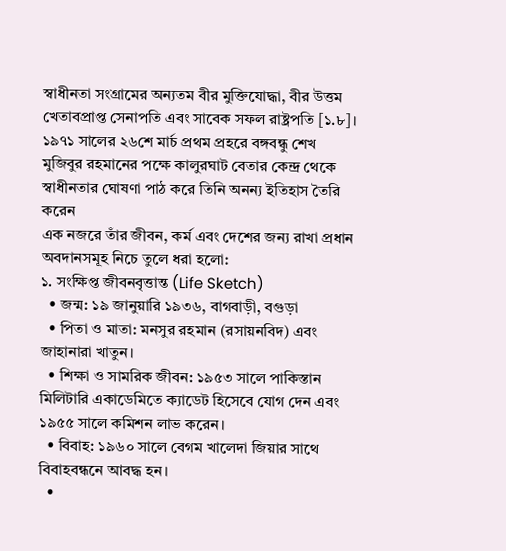স্বাধীনতা সংগ্রামের অন্যতম বীর মুক্তিযোদ্ধা, বীর উত্তম খেতাবপ্রাপ্ত সেনাপতি এবং সাবেক সফল রাষ্ট্রপতি [১.৮]। ১৯৭১ সালের ২৬শে মার্চ প্রথম প্রহরে বঙ্গবন্ধু শেখ মুজিবুর রহমানের পক্ষে কালুরঘাট বেতার কেন্দ্র থেকে স্বাধীনতার ঘোষণা পাঠ করে তিনি অনন্য ইতিহাস তৈরি করেন
এক নজরে তাঁর জীবন, কর্ম এবং দেশের জন্য রাখা প্রধান অবদানসমূহ নিচে তুলে ধরা হলো:
১. সংক্ষিপ্ত জীবনবৃত্তান্ত (Life Sketch)
  • জন্ম: ১৯ জানুয়ারি ১৯৩৬, বাগবাড়ী, বগুড়া
  • পিতা ও মাতা: মনসুর রহমান (রসায়নবিদ) এবং জাহানারা খাতুন।
  • শিক্ষা ও সামরিক জীবন: ১৯৫৩ সালে পাকিস্তান মিলিটারি একাডেমিতে ক্যাডেট হিসেবে যোগ দেন এবং ১৯৫৫ সালে কমিশন লাভ করেন।
  • বিবাহ: ১৯৬০ সালে বেগম খালেদা জিয়ার সাথে বিবাহবন্ধনে আবদ্ধ হন।
  •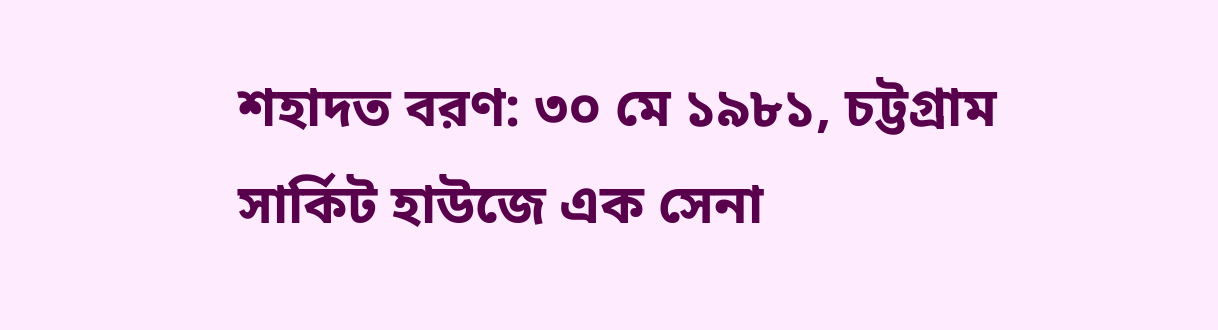শহাদত বরণ: ৩০ মে ১৯৮১, চট্টগ্রাম সার্কিট হাউজে এক সেনা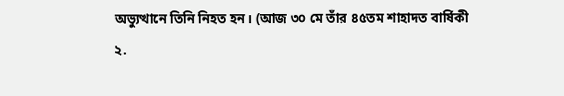অভ্যুত্থানে তিনি নিহত হন। (আজ ৩০ মে তাঁর ৪৫তম শাহাদত বার্ষিকী
২.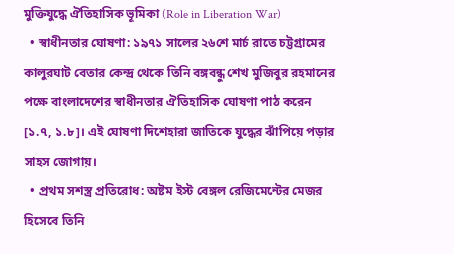মুক্তিযুদ্ধে ঐতিহাসিক ভূমিকা (Role in Liberation War)
  • স্বাধীনতার ঘোষণা: ১৯৭১ সালের ২৬শে মার্চ রাতে চট্টগ্রামের কালুরঘাট বেতার কেন্দ্র থেকে তিনি বঙ্গবন্ধু শেখ মুজিবুর রহমানের পক্ষে বাংলাদেশের স্বাধীনতার ঐতিহাসিক ঘোষণা পাঠ করেন [১.৭, ১.৮]। এই ঘোষণা দিশেহারা জাতিকে যুদ্ধের ঝাঁপিয়ে পড়ার সাহস জোগায়।
  • প্রথম সশস্ত্র প্রতিরোধ: অষ্টম ইস্ট বেঙ্গল রেজিমেন্টের মেজর হিসেবে তিনি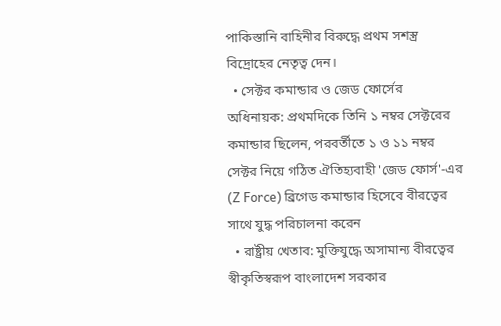পাকিস্তানি বাহিনীর বিরুদ্ধে প্রথম সশস্ত্র বিদ্রোহের নেতৃত্ব দেন।
  • সেক্টর কমান্ডার ও জেড ফোর্সের অধিনায়ক: প্রথমদিকে তিনি ১ নম্বর সেক্টরের কমান্ডার ছিলেন, পরবর্তীতে ১ ও ১১ নম্বর সেক্টর নিয়ে গঠিত ঐতিহ্যবাহী 'জেড ফোর্স'-এর (Z Force) ব্রিগেড কমান্ডার হিসেবে বীরত্বের সাথে যুদ্ধ পরিচালনা করেন
  • রাষ্ট্রীয় খেতাব: মুক্তিযুদ্ধে অসামান্য বীরত্বের স্বীকৃতিস্বরূপ বাংলাদেশ সরকার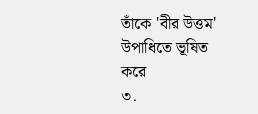তাঁকে 'বীর উত্তম' উপাধিতে ভূষিত করে
৩.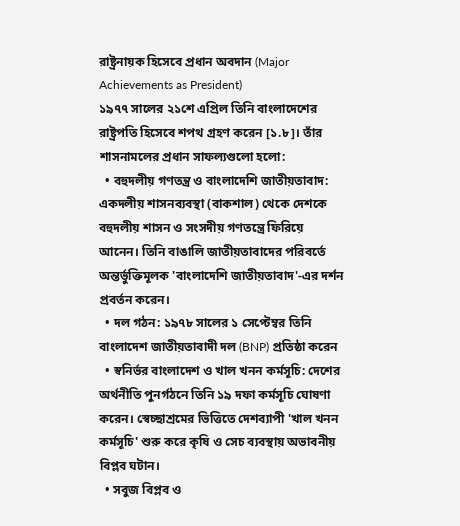রাষ্ট্রনায়ক হিসেবে প্রধান অবদান (Major Achievements as President)
১৯৭৭ সালের ২১শে এপ্রিল তিনি বাংলাদেশের রাষ্ট্রপতি হিসেবে শপথ গ্রহণ করেন [১.৮]। তাঁর শাসনামলের প্রধান সাফল্যগুলো হলো:
  • বহুদলীয় গণতন্ত্র ও বাংলাদেশি জাতীয়তাবাদ: একদলীয় শাসনব্যবস্থা (বাকশাল) থেকে দেশকে বহুদলীয় শাসন ও সংসদীয় গণতন্ত্রে ফিরিয়ে আনেন। তিনি বাঙালি জাতীয়তাবাদের পরিবর্তে অন্তর্ভুক্তিমূলক 'বাংলাদেশি জাতীয়তাবাদ'-এর দর্শন প্রবর্তন করেন।
  • দল গঠন: ১৯৭৮ সালের ১ সেপ্টেম্বর তিনি বাংলাদেশ জাতীয়তাবাদী দল (BNP) প্রতিষ্ঠা করেন
  • স্বনির্ভর বাংলাদেশ ও খাল খনন কর্মসূচি: দেশের অর্থনীতি পুনর্গঠনে তিনি ১৯ দফা কর্মসূচি ঘোষণা করেন। স্বেচ্ছাশ্রমের ভিত্তিতে দেশব্যাপী 'খাল খনন কর্মসূচি' শুরু করে কৃষি ও সেচ ব্যবস্থায় অভাবনীয় বিপ্লব ঘটান।
  • সবুজ বিপ্লব ও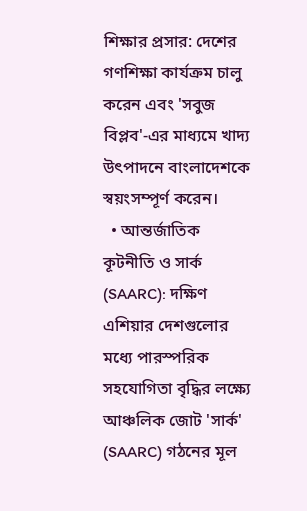শিক্ষার প্রসার: দেশের গণশিক্ষা কার্যক্রম চালু করেন এবং 'সবুজ বিপ্লব'-এর মাধ্যমে খাদ্য উৎপাদনে বাংলাদেশকে স্বয়ংসম্পূর্ণ করেন।
  • আন্তর্জাতিক কূটনীতি ও সার্ক (SAARC): দক্ষিণ এশিয়ার দেশগুলোর মধ্যে পারস্পরিক সহযোগিতা বৃদ্ধির লক্ষ্যে আঞ্চলিক জোট 'সার্ক' (SAARC) গঠনের মূল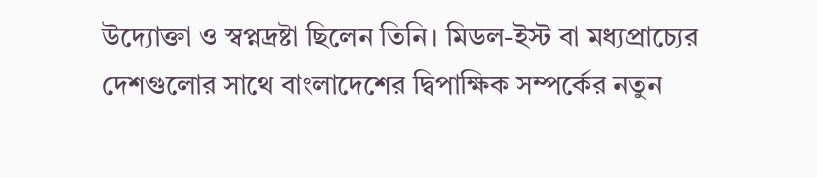উদ্যোক্তা ও স্বপ্নদ্রষ্টা ছিলেন তিনি। মিডল-ইস্ট বা মধ্যপ্রাচ্যের দেশগুলোর সাথে বাংলাদেশের দ্বিপাক্ষিক সম্পর্কের নতুন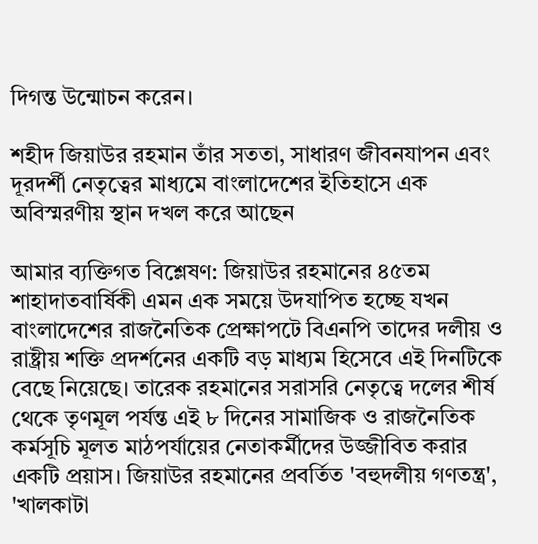দিগন্ত উন্মোচন করেন।

শহীদ জিয়াউর রহমান তাঁর সততা, সাধারণ জীবনযাপন এবং দূরদর্শী নেতৃত্বের মাধ্যমে বাংলাদেশের ইতিহাসে এক অবিস্মরণীয় স্থান দখল করে আছেন

আমার ব্যক্তিগত বিশ্লেষণ: জিয়াউর রহমানের ৪৫তম শাহাদাতবার্ষিকী এমন এক সময়ে উদযাপিত হচ্ছে যখন বাংলাদেশের রাজনৈতিক প্রেক্ষাপটে বিএনপি তাদের দলীয় ও রাষ্ট্রীয় শক্তি প্রদর্শনের একটি বড় মাধ্যম হিসেবে এই দিনটিকে বেছে নিয়েছে। তারেক রহমানের সরাসরি নেতৃত্বে দলের শীর্ষ থেকে তৃণমূল পর্যন্ত এই ৮ দিনের সামাজিক ও রাজনৈতিক কর্মসূচি মূলত মাঠপর্যায়ের নেতাকর্মীদের উজ্জীবিত করার একটি প্রয়াস। জিয়াউর রহমানের প্রবর্তিত 'বহুদলীয় গণতন্ত্র', 'খালকাটা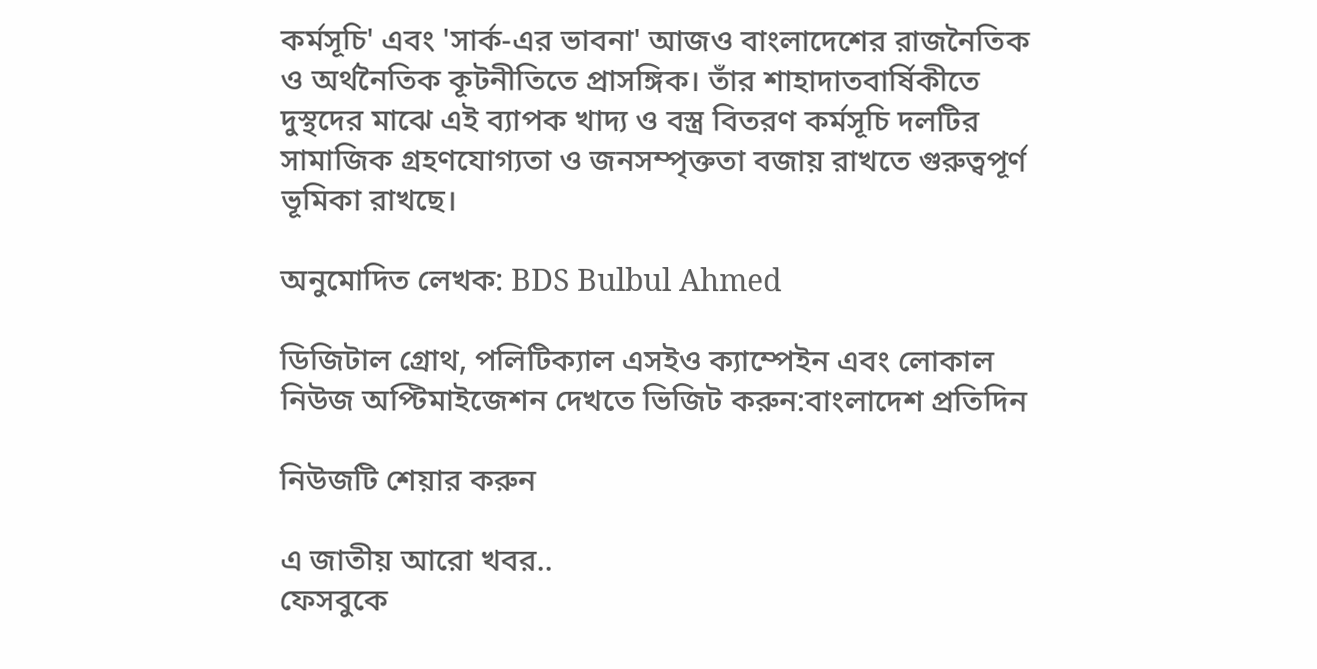কর্মসূচি' এবং 'সার্ক-এর ভাবনা' আজও বাংলাদেশের রাজনৈতিক ও অর্থনৈতিক কূটনীতিতে প্রাসঙ্গিক। তাঁর শাহাদাতবার্ষিকীতে দুস্থদের মাঝে এই ব্যাপক খাদ্য ও বস্ত্র বিতরণ কর্মসূচি দলটির সামাজিক গ্রহণযোগ্যতা ও জনসম্পৃক্ততা বজায় রাখতে গুরুত্বপূর্ণ ভূমিকা রাখছে।

অনুমোদিত লেখক: BDS Bulbul Ahmed

ডিজিটাল গ্রোথ, পলিটিক্যাল এসইও ক্যাম্পেইন এবং লোকাল নিউজ অপ্টিমাইজেশন দেখতে ভিজিট করুন:বাংলাদেশ প্রতিদিন

নিউজটি শেয়ার করুন

এ জাতীয় আরো খবর..
ফেসবুকে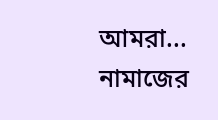আমরা...
নামাজের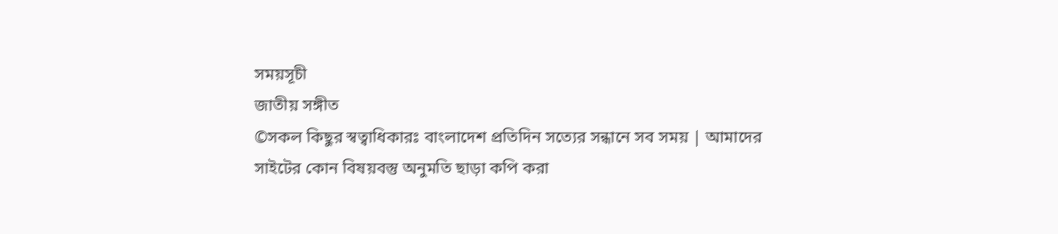সময়সূচী
জাতীয় সঙ্গীত
©সকল কিছুর স্বত্বাধিকারঃ বাংলাদেশ প্রতিদিন সত্যের সন্ধানে সব সময় | আমাদের সাইটের কোন বিষয়বস্তু অনুমতি ছাড়া কপি করা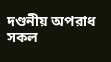দণ্ডনীয় অপরাধ
সকল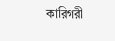কারিগরী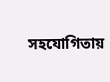সহযোগিতায়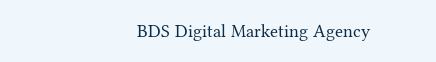BDS Digital Marketing Agency